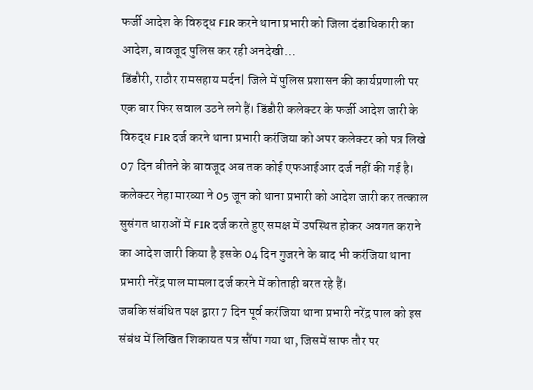फर्जी आदेश के विरुद्ध FIR करने थाना प्रभारी को जिला दंडाधिकारी का आदेश, बावजूद पुलिस कर रही अनदेखी…
डिंडौरी, राठौर रामसहाय मर्दन| जिले में पुलिस प्रशासन की कार्यप्रणाली पर एक बार फिर सवाल उठने लगे हैं। डिंडौरी कलेक्टर के फर्जी आदेश जारी के विरुद्ध FIR दर्ज करने थाना प्रभारी करंजिया को अपर कलेक्टर को पत्र लिखे 07 दिन बीतने के बावजूद अब तक कोई एफआईआर दर्ज नहीं की गई है। कलेक्टर नेहा मारव्या ने 05 जून को थाना प्रभारी को आदेश जारी कर तत्काल सुसंगत धाराओं में FIR दर्ज करते हुए समक्ष में उपस्थित होकर अवगत कराने का आदेश जारी किया है इसके 04 दिन गुजरने के बाद भी करंजिया थाना प्रभारी नरेंद्र पाल मामला दर्ज करने में कोताही बरत रहे हैं।
जबकि संबंधित पक्ष द्वारा 7 दिन पूर्व करंजिया थाना प्रभारी नरेंद्र पाल को इस संबंध में लिखित शिकायत पत्र सौंपा गया था, जिसमें साफ तौर पर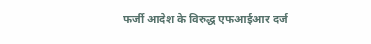फर्जी आदेश के विरुद्ध एफआईआर दर्ज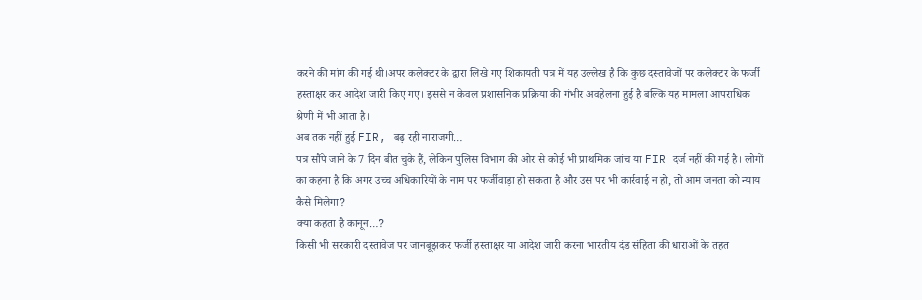करने की मांग की गई थी।अपर कलेक्टर के द्वारा लिखे गए शिकायती पत्र में यह उल्लेख है कि कुछ दस्तावेजों पर कलेक्टर के फर्जी हस्ताक्षर कर आदेश जारी किए गए। इससे न केवल प्रशासनिक प्रक्रिया की गंभीर अवहेलना हुई है बल्कि यह मामला आपराधिक श्रेणी में भी आता है।
अब तक नहीं हुई FIR, बढ़ रही नाराजगी…
पत्र सौंपे जाने के 7 दिन बीत चुके हैं, लेकिन पुलिस विभाग की ओर से कोई भी प्राथमिक जांच या FIR दर्ज नहीं की गई है। लोगों का कहना है कि अगर उच्च अधिकारियों के नाम पर फर्जीवाड़ा हो सकता है और उस पर भी कार्रवाई न हो, तो आम जनता को न्याय कैसे मिलेगा?
क्या कहता है कानून…?
किसी भी सरकारी दस्तावेज पर जानबूझकर फर्जी हस्ताक्षर या आदेश जारी करना भारतीय दंड संहिता की धाराओं के तहत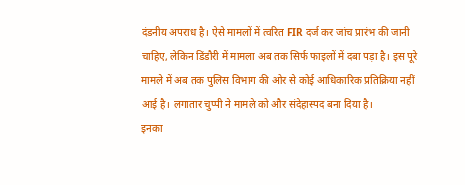दंडनीय अपराध है। ऐसे मामलों में त्वरित FIR दर्ज कर जांच प्रारंभ की जानी चाहिए, लेकिन डिंडौरी में मामला अब तक सिर्फ फाइलों में दबा पड़ा है। इस पूरे मामले में अब तक पुलिस विभाग की ओर से कोई आधिकारिक प्रतिक्रिया नहीं आई है। लगातार चुप्पी ने मामले को और संदेहास्पद बना दिया है।
इनका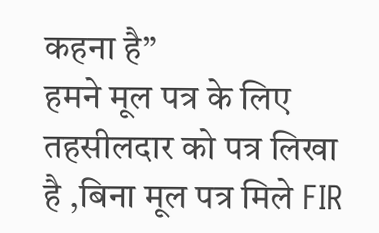कहना है”
हमने मूल पत्र के लिए तहसीलदार को पत्र लिखा है ,बिना मूल पत्र मिले FIR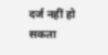दर्ज नहीं हो सकता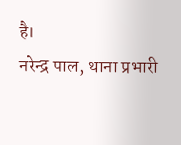है।
नरेन्द्र पाल, थाना प्रभारी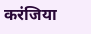करंजिया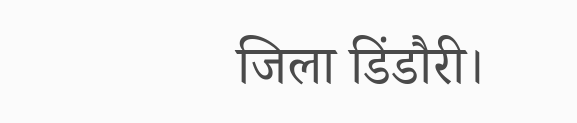जिला डिंडौरी।